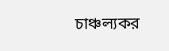চাঞ্চল্যকর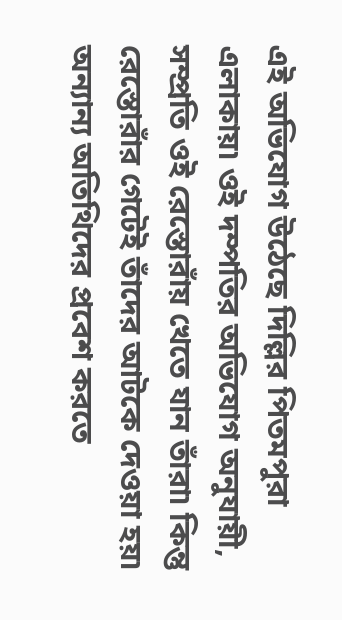এই অভিযোগ উঠেছে দিল্লির পিতমপুরা এলাকায়৷ ওই দম্পতির অভিযোগ অনুযায়ী, সম্প্রতি ওই রেস্তোরাঁয় খেতে যান তাঁরা৷ কিন্তু রেস্তোরাঁর গেটেই তাঁদের আটকে দেওয়া হয়৷ অন্যান্য অতিথিদের প্রবেশ করতে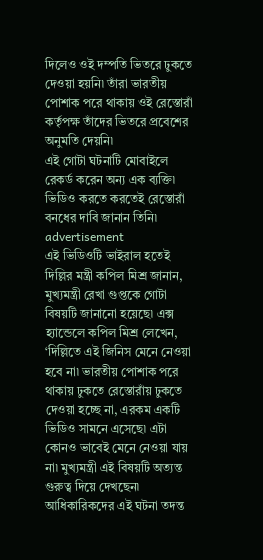দিলেও ওই দম্পতি ভিতরে ঢুকতে দেওয়া হয়নি৷ তাঁরা ভারতীয় পোশাক পরে থাকায় ওই রেস্তোরাঁ কর্তৃপক্ষ তাঁদের ভিতরে প্রবেশের অনুমতি দেয়নি৷
এই গোটা ঘটনাটি মোবাইলে রেকর্ড করেন অন্য এক ব্যক্তি৷ ভিডিও করতে করতেই রেস্তোরাঁ বনধের দাবি জানান তিনি৷
advertisement
এই ভিডিওটি ভাইরাল হতেই দিল্লির মন্ত্রী কপিল মিশ্র জানান, মুখ্যমন্ত্রী রেখা গুপ্তকে গোটা বিষয়টি জানানো হয়েছে৷ এক্স হ্যান্ডেলে কপিল মিশ্র লেখেন, ‘দিল্লিতে এই জিনিস মেনে নেওয়া হবে না৷ ভারতীয় পোশাক পরে থাকায় ঢুকতে রেস্তোরাঁয় ঢুকতে দেওয়া হচ্ছে না, এরকম একটি ভিডিও সামনে এসেছে৷ এটা কোনও ভাবেই মেনে নেওয়া যায় না৷ মুখ্যমন্ত্রী এই বিষয়টি অত্যন্ত গুরুত্ব দিয়ে দেখছেন৷ আধিকারিকদের এই ঘটনা তদন্ত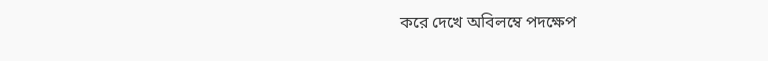করে দেখে অবিলম্বে পদক্ষেপ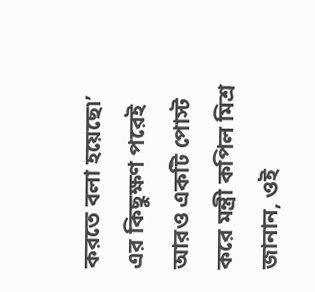করতে বলা হয়েছে৷’
এর কিছুক্ষণ পরেই আরও একটি পোস্ট করে মন্ত্রী কপিল মিশ্র জানান, ওই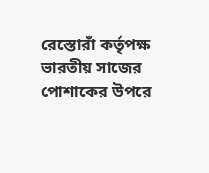রেস্তোরাঁ কর্তৃপক্ষ ভারতীয় সাজের পোশাকের উপরে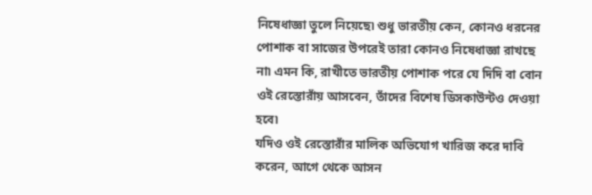নিষেধাজ্ঞা তুলে নিয়েছে৷ শুধু ভারতীয় কেন, কোনও ধরনের পোশাক বা সাজের উপরেই তারা কোনও নিষেধাজ্ঞা রাখছে না৷ এমন কি, রাখীতে ভারতীয় পোশাক পরে যে দিদি বা বোন ওই রেস্তোরাঁয় আসবেন, তাঁদের বিশেষ ডিসকাউন্টও দেওয়া হবে৷
যদিও ওই রেস্তোরাঁর মালিক অভিযোগ খারিজ করে দাবি করেন, আগে থেকে আসন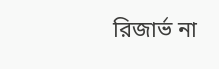রিজার্ভ না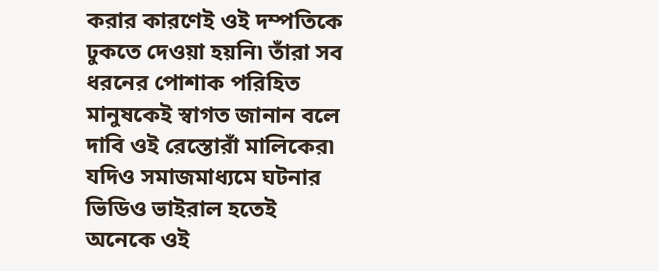করার কারণেই ওই দম্পতিকে ঢুকতে দেওয়া হয়নি৷ তাঁরা সব ধরনের পোশাক পরিহিত মানুষকেই স্বাগত জানান বলে দাবি ওই রেস্তোরাঁ মালিকের৷ যদিও সমাজমাধ্যমে ঘটনার ভিডিও ভাইরাল হতেই অনেকে ওই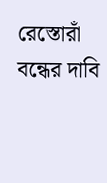রেস্তোরাঁ বন্ধের দাবি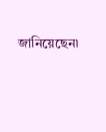জানিয়েছেন৷